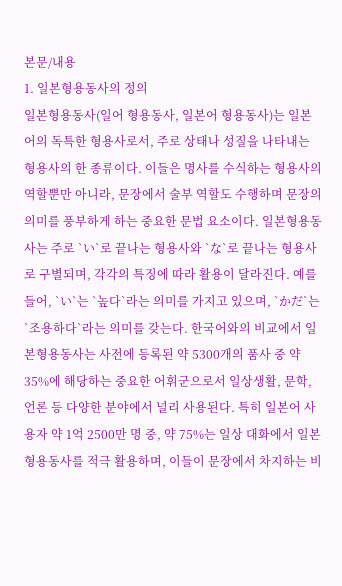본문/내용
1. 일본형용동사의 정의
일본형용동사(일어 형용동사, 일본어 형용동사)는 일본어의 독특한 형용사로서, 주로 상태나 성질을 나타내는 형용사의 한 종류이다. 이들은 명사를 수식하는 형용사의 역할뿐만 아니라, 문장에서 술부 역할도 수행하며 문장의 의미를 풍부하게 하는 중요한 문법 요소이다. 일본형용동사는 주로 `い`로 끝나는 형용사와 `な`로 끝나는 형용사로 구별되며, 각각의 특징에 따라 활용이 달라진다. 예를 들어, `い`는 `높다`라는 의미를 가지고 있으며, `かだ`는 `조용하다`라는 의미를 갖는다. 한국어와의 비교에서 일본형용동사는 사전에 등록된 약 5300개의 품사 중 약 35%에 해당하는 중요한 어휘군으로서 일상생활, 문학, 언론 등 다양한 분야에서 널리 사용된다. 특히 일본어 사용자 약 1억 2500만 명 중, 약 75%는 일상 대화에서 일본형용동사를 적극 활용하며, 이들이 문장에서 차지하는 비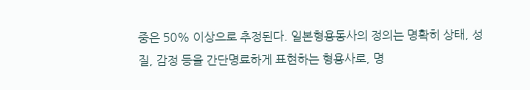중은 50% 이상으로 추정된다. 일본형용동사의 정의는 명확히 상태, 성질, 감정 등을 간단명료하게 표현하는 형용사로, 명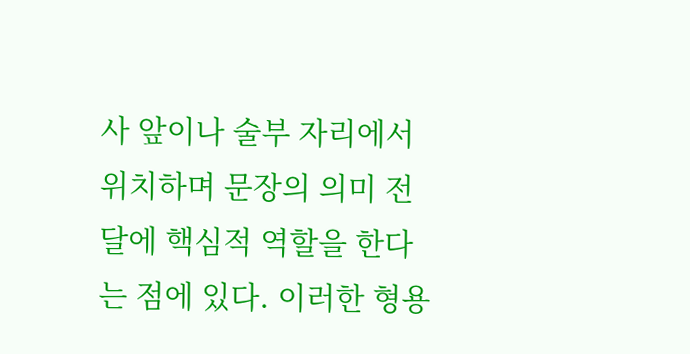사 앞이나 술부 자리에서 위치하며 문장의 의미 전달에 핵심적 역할을 한다는 점에 있다. 이러한 형용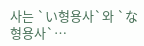사는 `い형용사`와 `な형용사`…